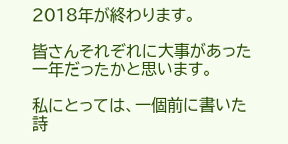2018年が終わります。

皆さんそれぞれに大事があった一年だったかと思います。

私にとっては、一個前に書いた詩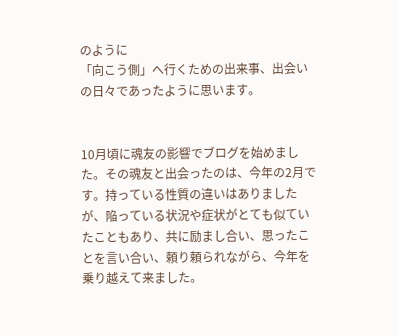のように
「向こう側」へ行くための出来事、出会いの日々であったように思います。


10月頃に魂友の影響でブログを始めました。その魂友と出会ったのは、今年の2月です。持っている性質の違いはありましたが、陥っている状況や症状がとても似ていたこともあり、共に励まし合い、思ったことを言い合い、頼り頼られながら、今年を乗り越えて来ました。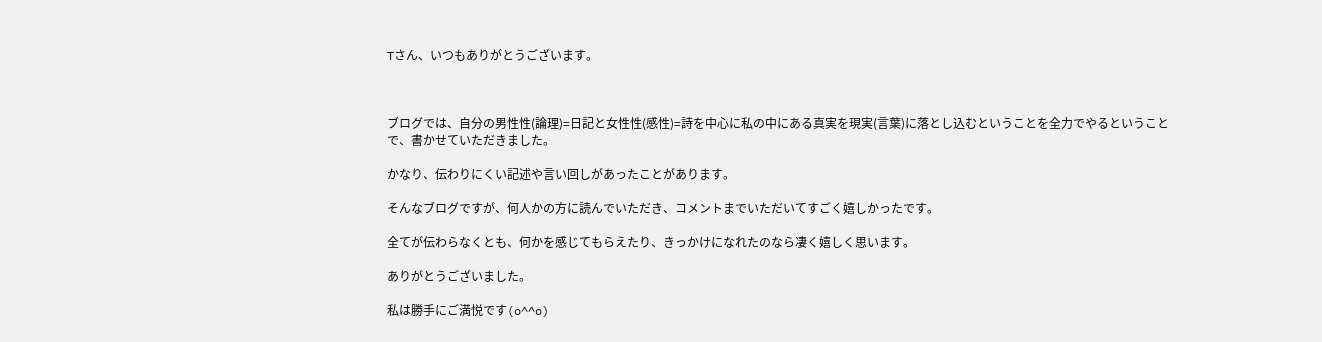Tさん、いつもありがとうございます。



ブログでは、自分の男性性(論理)=日記と女性性(感性)=詩を中心に私の中にある真実を現実(言葉)に落とし込むということを全力でやるということで、書かせていただきました。

かなり、伝わりにくい記述や言い回しがあったことがあります。

そんなブログですが、何人かの方に読んでいただき、コメントまでいただいてすごく嬉しかったです。

全てが伝わらなくとも、何かを感じてもらえたり、きっかけになれたのなら凄く嬉しく思います。

ありがとうございました。

私は勝手にご満悦です(o^^o)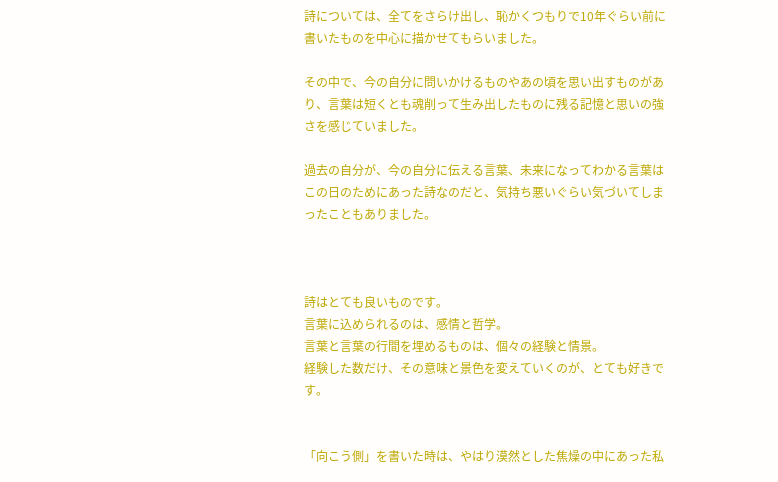詩については、全てをさらけ出し、恥かくつもりで10年ぐらい前に書いたものを中心に描かせてもらいました。

その中で、今の自分に問いかけるものやあの頃を思い出すものがあり、言葉は短くとも魂削って生み出したものに残る記憶と思いの強さを感じていました。

過去の自分が、今の自分に伝える言葉、未来になってわかる言葉はこの日のためにあった詩なのだと、気持ち悪いぐらい気づいてしまったこともありました。



詩はとても良いものです。
言葉に込められるのは、感情と哲学。
言葉と言葉の行間を埋めるものは、個々の経験と情景。
経験した数だけ、その意味と景色を変えていくのが、とても好きです。


「向こう側」を書いた時は、やはり漠然とした焦燥の中にあった私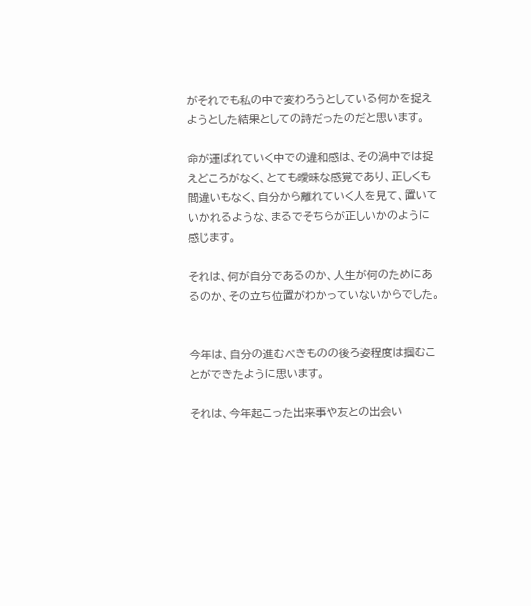がそれでも私の中で変わろうとしている何かを捉えようとした結果としての詩だったのだと思います。

命が運ばれていく中での違和感は、その渦中では捉えどころがなく、とても曖昧な感覚であり、正しくも間違いもなく、自分から離れていく人を見て、置いていかれるような、まるでそちらが正しいかのように感じます。

それは、何が自分であるのか、人生が何のためにあるのか、その立ち位置がわかっていないからでした。


今年は、自分の進むべきものの後ろ姿程度は掴むことができたように思います。

それは、今年起こった出来事や友との出会い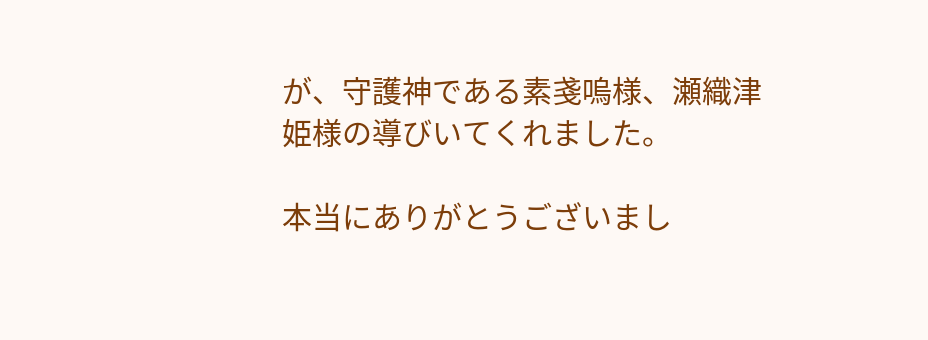が、守護神である素戔嗚様、瀬織津姫様の導びいてくれました。

本当にありがとうございまし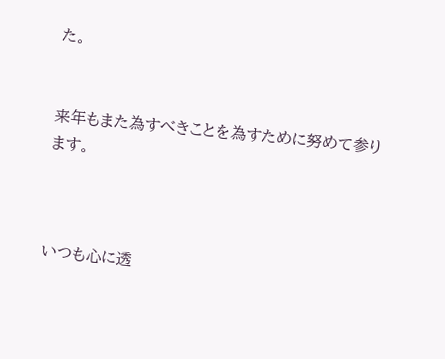た。


来年もまた為すべきことを為すために努めて参ります。



いつも心に透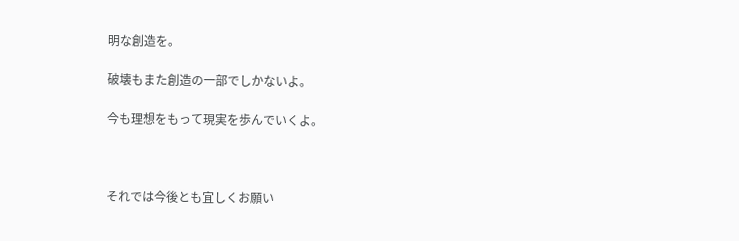明な創造を。

破壊もまた創造の一部でしかないよ。

今も理想をもって現実を歩んでいくよ。



それでは今後とも宜しくお願い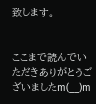致します。


ここまで読んでいただきありがとうございましたm(__)m